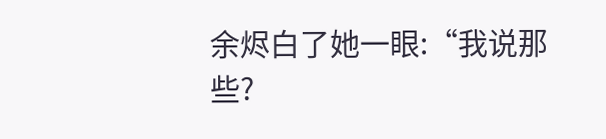余烬白了她一眼:“我说那些?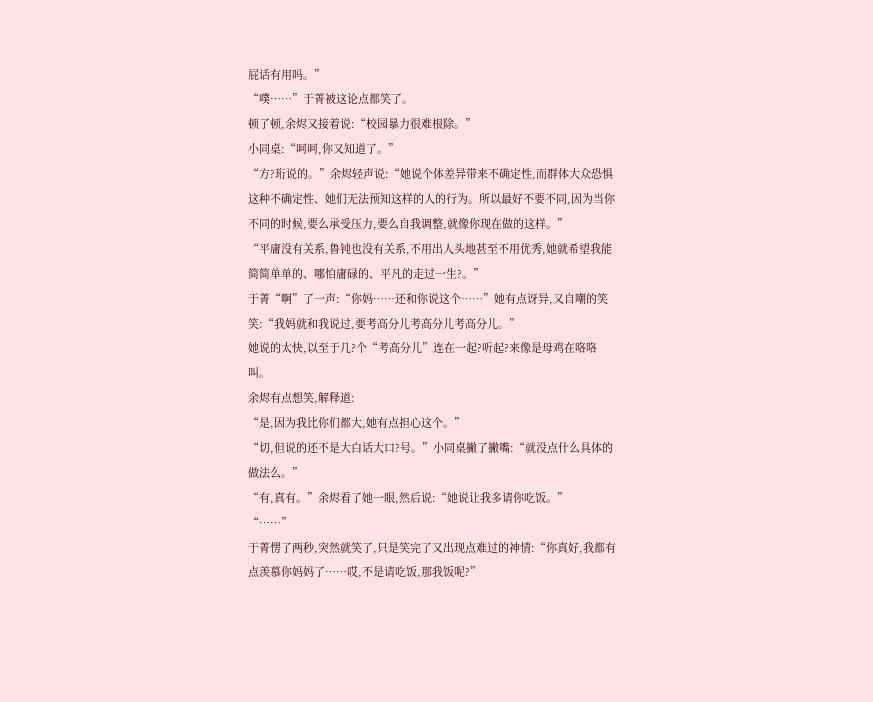屁话有用吗。”
“噗……”于菁被这论点都笑了。
顿了顿,余烬又接着说:“校园暴力很难根除。”
小同桌:“呵呵,你又知道了。”
“方?珩说的。”余烬轻声说:“她说个体差异带来不确定性,而群体大众恐惧这种不确定性、她们无法预知这样的人的行为。所以最好不要不同,因为当你不同的时候,要么承受压力,要么自我调整,就像你现在做的这样。”
“平庸没有关系,鲁钝也没有关系,不用出人头地甚至不用优秀,她就希望我能简简单单的、哪怕庸碌的、平凡的走过一生?。”
于菁“啊”了一声:“你妈……还和你说这个……”她有点讶异,又自嘲的笑笑:“我妈就和我说过,要考高分儿考高分儿考高分儿。”
她说的太快,以至于几?个“考高分儿”连在一起?听起?来像是母鸡在咯咯叫。
余烬有点想笑,解释道:
“是,因为我比你们都大,她有点担心这个。”
“切,但说的还不是大白话大口?号。”小同桌撇了撇嘴:“就没点什么具体的做法么。”
“有,真有。”余烬看了她一眼,然后说:“她说让我多请你吃饭。”
“……”
于菁愣了两秒,突然就笑了,只是笑完了又出现点难过的神情:“你真好,我都有点羡慕你妈妈了……哎,不是请吃饭,那我饭呢?”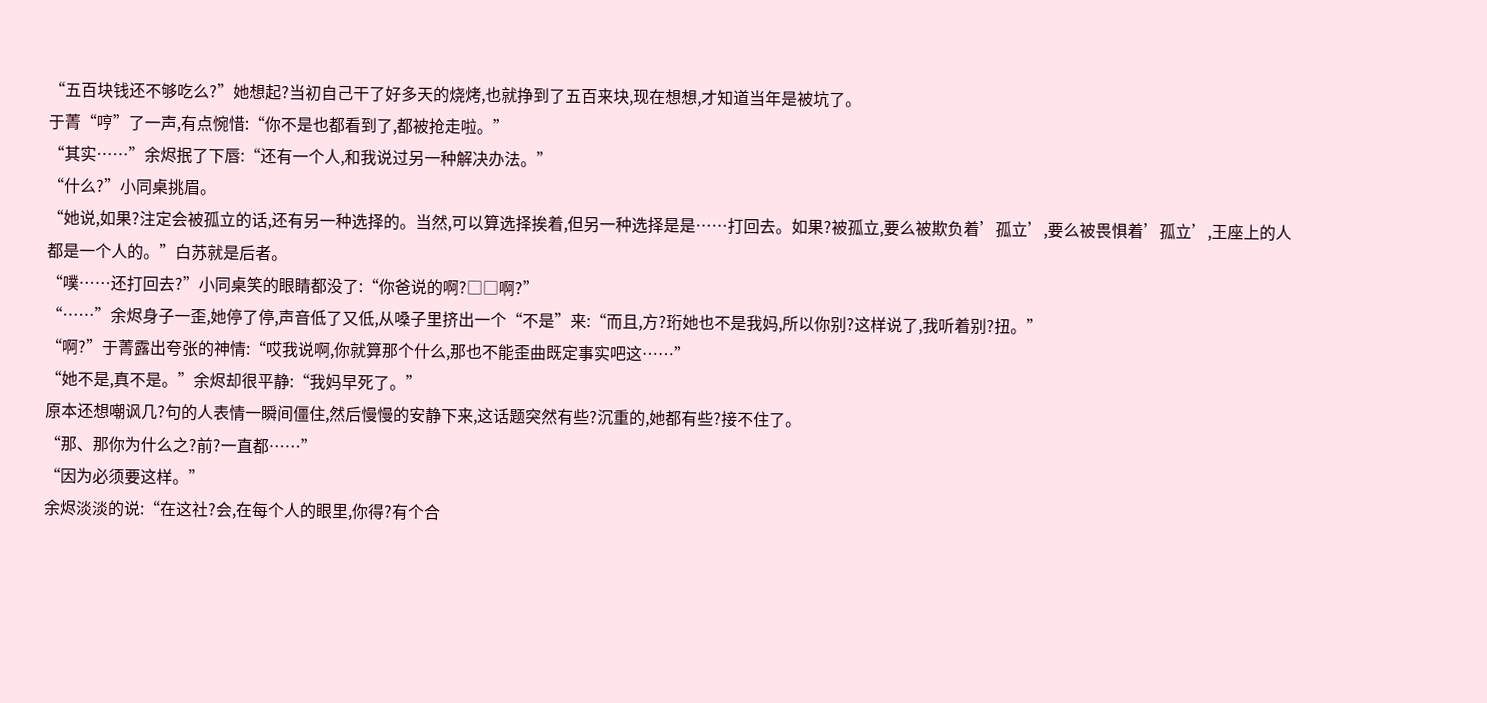“五百块钱还不够吃么?”她想起?当初自己干了好多天的烧烤,也就挣到了五百来块,现在想想,才知道当年是被坑了。
于菁“哼”了一声,有点惋惜:“你不是也都看到了,都被抢走啦。”
“其实……”余烬抿了下唇:“还有一个人,和我说过另一种解决办法。”
“什么?”小同桌挑眉。
“她说,如果?注定会被孤立的话,还有另一种选择的。当然,可以算选择挨着,但另一种选择是是……打回去。如果?被孤立,要么被欺负着’孤立’,要么被畏惧着’孤立’,王座上的人都是一个人的。”白苏就是后者。
“噗……还打回去?”小同桌笑的眼睛都没了:“你爸说的啊?□□啊?”
“……”余烬身子一歪,她停了停,声音低了又低,从嗓子里挤出一个“不是”来:“而且,方?珩她也不是我妈,所以你别?这样说了,我听着别?扭。”
“啊?”于菁露出夸张的神情:“哎我说啊,你就算那个什么,那也不能歪曲既定事实吧这……”
“她不是,真不是。”余烬却很平静:“我妈早死了。”
原本还想嘲讽几?句的人表情一瞬间僵住,然后慢慢的安静下来,这话题突然有些?沉重的,她都有些?接不住了。
“那、那你为什么之?前?一直都……”
“因为必须要这样。”
余烬淡淡的说:“在这社?会,在每个人的眼里,你得?有个合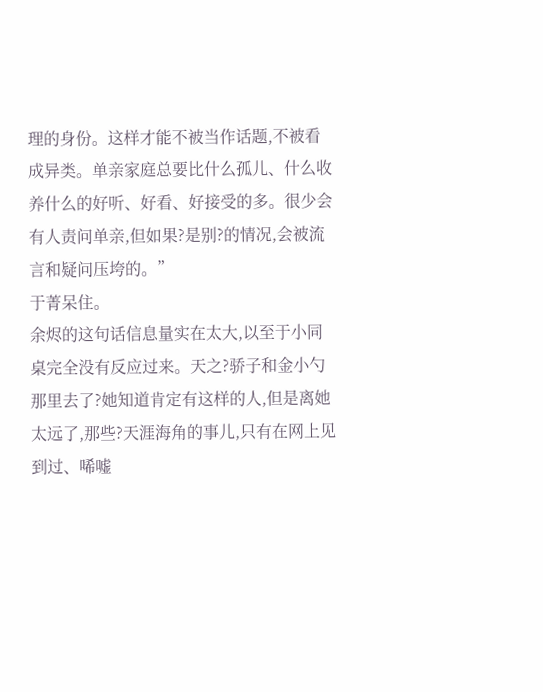理的身份。这样才能不被当作话题,不被看成异类。单亲家庭总要比什么孤儿、什么收养什么的好听、好看、好接受的多。很少会有人责问单亲,但如果?是别?的情况,会被流言和疑问压垮的。”
于菁呆住。
余烬的这句话信息量实在太大,以至于小同桌完全没有反应过来。天之?骄子和金小勺那里去了?她知道肯定有这样的人,但是离她太远了,那些?天涯海角的事儿,只有在网上见到过、唏嘘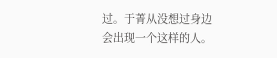过。于菁从没想过身边会出现一个这样的人。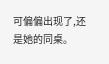可偏偏出现了,还是她的同桌。